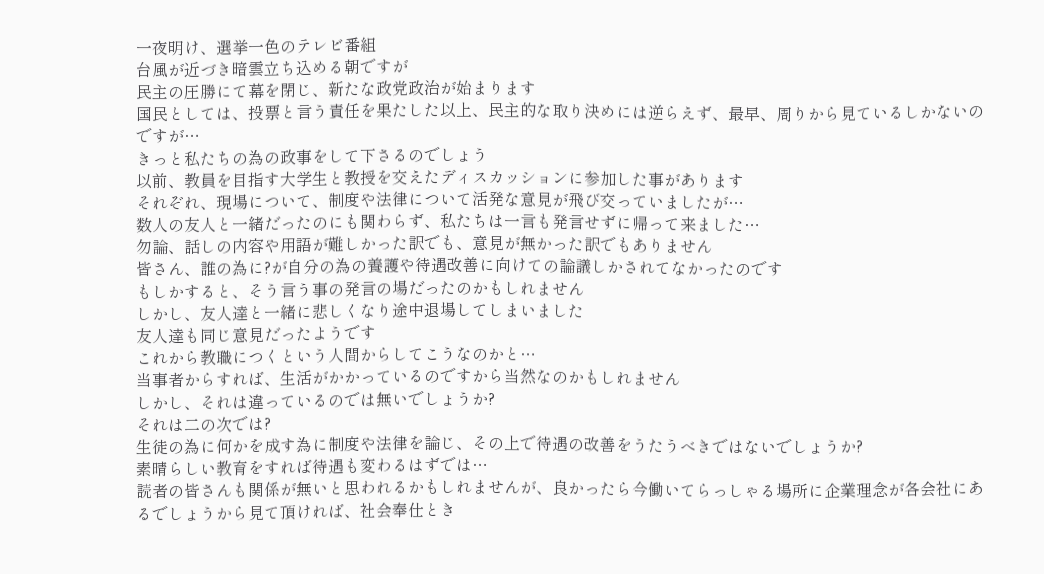一夜明け、選挙一色のテレビ番組
台風が近づき暗雲立ち込める朝ですが
民主の圧勝にて幕を閉じ、新たな政党政治が始まります
国民としては、投票と言う責任を果たした以上、民主的な取り決めには逆らえず、最早、周りから見ているしかないのですが…
きっと私たちの為の政事をして下さるのでしょう
以前、教員を目指す大学生と教授を交えたディスカッションに参加した事があります
それぞれ、現場について、制度や法律について活発な意見が飛び交っていましたが…
数人の友人と一緒だったのにも関わらず、私たちは一言も発言せずに帰って来ました…
勿論、話しの内容や用語が難しかった訳でも、意見が無かった訳でもありません
皆さん、誰の為に?が自分の為の養護や待遇改善に向けての論議しかされてなかったのです
もしかすると、そう言う事の発言の場だったのかもしれません
しかし、友人達と一緒に悲しくなり途中退場してしまいました
友人達も同じ意見だったようです
これから教職につくという人間からしてこうなのかと…
当事者からすれば、生活がかかっているのですから当然なのかもしれません
しかし、それは違っているのでは無いでしょうか?
それは二の次では?
生徒の為に何かを成す為に制度や法律を論じ、その上で待遇の改善をうたうべきではないでしょうか?
素晴らしい教育をすれば待遇も変わるはずでは…
読者の皆さんも関係が無いと思われるかもしれませんが、良かったら今働いてらっしゃる場所に企業理念が各会社にあるでしょうから見て頂ければ、社会奉仕とき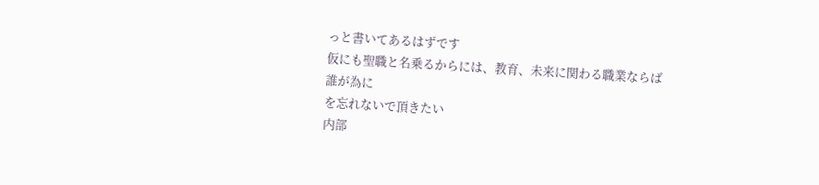っと書いてあるはずです
仮にも聖職と名乗るからには、教育、未来に関わる職業ならば
誰が為に
を忘れないで頂きたい
内部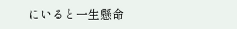にいると一生懸命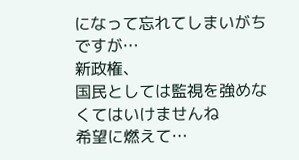になって忘れてしまいがちですが…
新政権、
国民としては監視を強めなくてはいけませんね
希望に燃えて…